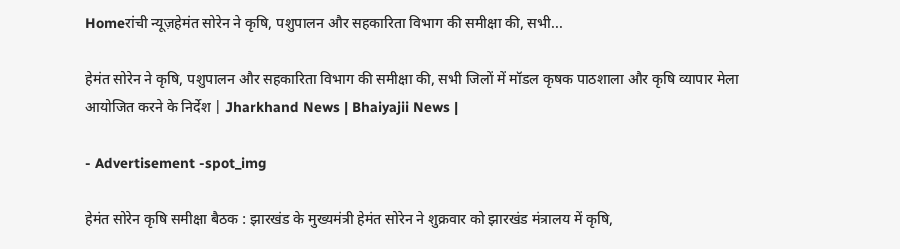Homeरांची न्यूज़हेमंत सोरेन ने कृषि, पशुपालन और सहकारिता विभाग की समीक्षा की, सभी...

हेमंत सोरेन ने कृषि, पशुपालन और सहकारिता विभाग की समीक्षा की, सभी जिलों में मॉडल कृषक पाठशाला और कृषि व्यापार मेला आयोजित करने के निर्देश | Jharkhand News | Bhaiyajii News |

- Advertisement -spot_img

हेमंत सोरेन कृषि समीक्षा बैठक : झारखंड के मुख्यमंत्री हेमंत सोरेन ने शुक्रवार को झारखंड मंत्रालय में कृषि,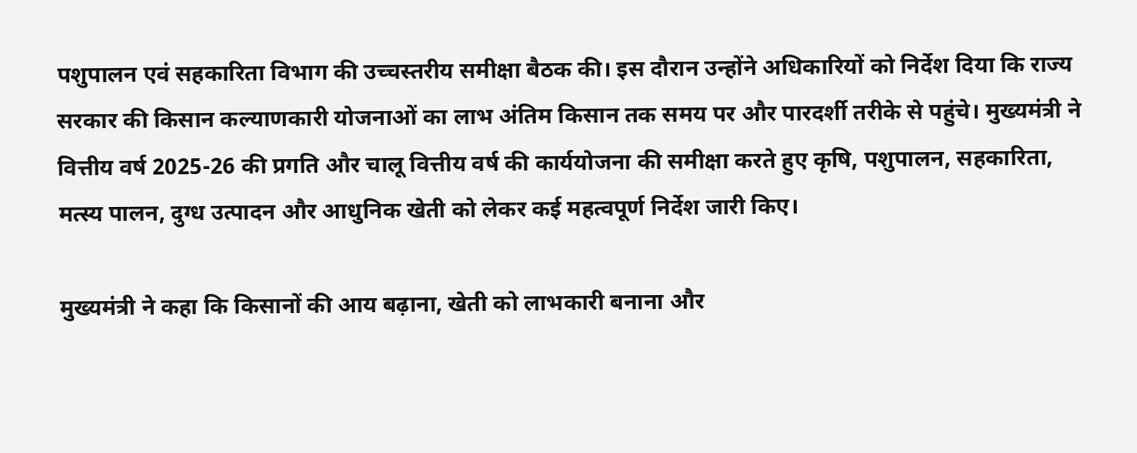पशुपालन एवं सहकारिता विभाग की उच्चस्तरीय समीक्षा बैठक की। इस दौरान उन्होंने अधिकारियों को निर्देश दिया कि राज्य सरकार की किसान कल्याणकारी योजनाओं का लाभ अंतिम किसान तक समय पर और पारदर्शी तरीके से पहुंचे। मुख्यमंत्री ने वित्तीय वर्ष 2025-26 की प्रगति और चालू वित्तीय वर्ष की कार्ययोजना की समीक्षा करते हुए कृषि, पशुपालन, सहकारिता, मत्स्य पालन, दुग्ध उत्पादन और आधुनिक खेती को लेकर कई महत्वपूर्ण निर्देश जारी किए।

मुख्यमंत्री ने कहा कि किसानों की आय बढ़ाना, खेती को लाभकारी बनाना और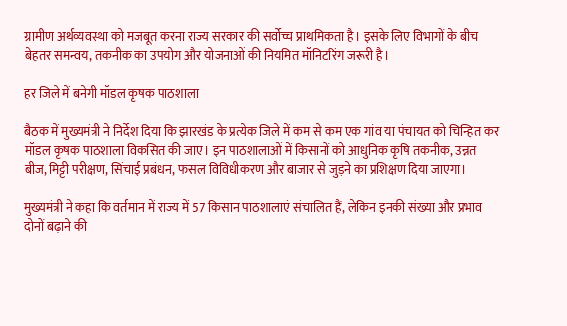ग्रामीण अर्थव्यवस्था को मजबूत करना राज्य सरकार की सर्वोच्च प्राथमिकता है। इसके लिए विभागों के बीच बेहतर समन्वय, तकनीक का उपयोग और योजनाओं की नियमित मॉनिटरिंग जरूरी है।

हर जिले में बनेगी मॉडल कृषक पाठशाला

बैठक में मुख्यमंत्री ने निर्देश दिया कि झारखंड के प्रत्येक जिले में कम से कम एक गांव या पंचायत को चिन्हित कर मॉडल कृषक पाठशाला विकसित की जाए। इन पाठशालाओं में किसानों को आधुनिक कृषि तकनीक, उन्नत बीज, मिट्टी परीक्षण, सिंचाई प्रबंधन, फसल विविधीकरण और बाजार से जुड़ने का प्रशिक्षण दिया जाएगा।

मुख्यमंत्री ने कहा कि वर्तमान में राज्य में 57 किसान पाठशालाएं संचालित हैं, लेकिन इनकी संख्या और प्रभाव दोनों बढ़ाने की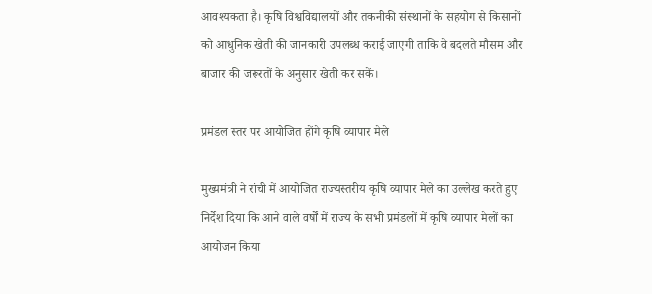आवश्यकता है। कृषि विश्वविद्यालयों और तकनीकी संस्थानों के सहयोग से किसानों को आधुनिक खेती की जानकारी उपलब्ध कराई जाएगी ताकि वे बदलते मौसम और बाजार की जरूरतों के अनुसार खेती कर सकें।

प्रमंडल स्तर पर आयोजित होंगे कृषि व्यापार मेले

मुख्यमंत्री ने रांची में आयोजित राज्यस्तरीय कृषि व्यापार मेले का उल्लेख करते हुए निर्देश दिया कि आने वाले वर्षों में राज्य के सभी प्रमंडलों में कृषि व्यापार मेलों का आयोजन किया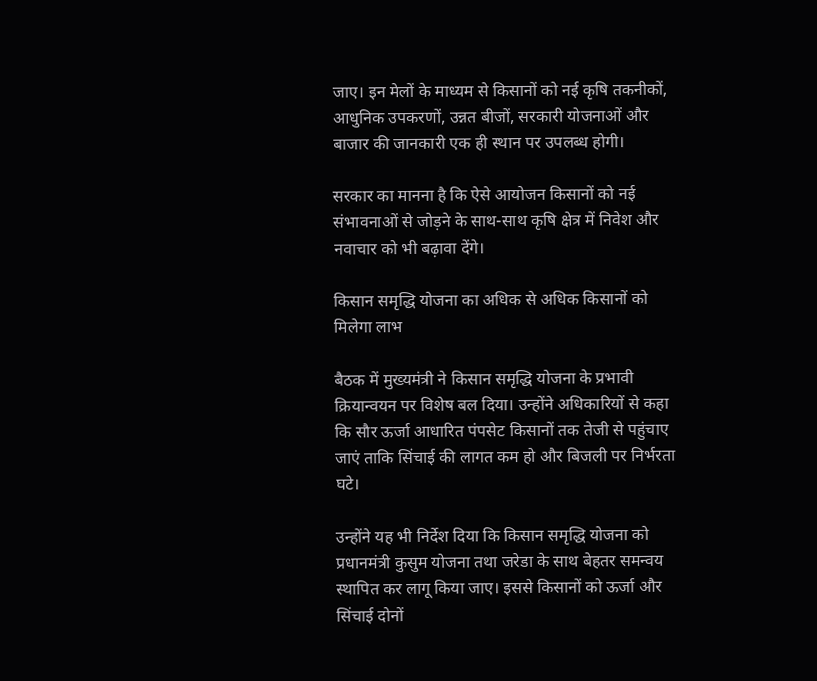जाए। इन मेलों के माध्यम से किसानों को नई कृषि तकनीकों, आधुनिक उपकरणों, उन्नत बीजों, सरकारी योजनाओं और बाजार की जानकारी एक ही स्थान पर उपलब्ध होगी।

सरकार का मानना है कि ऐसे आयोजन किसानों को नई संभावनाओं से जोड़ने के साथ-साथ कृषि क्षेत्र में निवेश और नवाचार को भी बढ़ावा देंगे।

किसान समृद्धि योजना का अधिक से अधिक किसानों को मिलेगा लाभ

बैठक में मुख्यमंत्री ने किसान समृद्धि योजना के प्रभावी क्रियान्वयन पर विशेष बल दिया। उन्होंने अधिकारियों से कहा कि सौर ऊर्जा आधारित पंपसेट किसानों तक तेजी से पहुंचाए जाएं ताकि सिंचाई की लागत कम हो और बिजली पर निर्भरता घटे।

उन्होंने यह भी निर्देश दिया कि किसान समृद्धि योजना को प्रधानमंत्री कुसुम योजना तथा जरेडा के साथ बेहतर समन्वय स्थापित कर लागू किया जाए। इससे किसानों को ऊर्जा और सिंचाई दोनों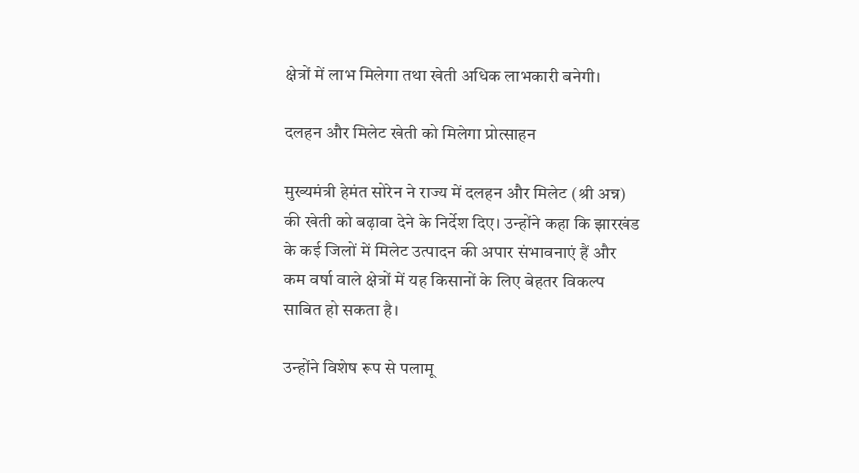क्षेत्रों में लाभ मिलेगा तथा खेती अधिक लाभकारी बनेगी।

दलहन और मिलेट खेती को मिलेगा प्रोत्साहन

मुख्यमंत्री हेमंत सोरेन ने राज्य में दलहन और मिलेट (श्री अन्न) की खेती को बढ़ावा देने के निर्देश दिए। उन्होंने कहा कि झारखंड के कई जिलों में मिलेट उत्पादन की अपार संभावनाएं हैं और कम वर्षा वाले क्षेत्रों में यह किसानों के लिए बेहतर विकल्प साबित हो सकता है।

उन्होंने विशेष रूप से पलामू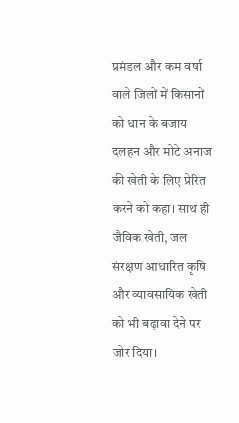प्रमंडल और कम वर्षा वाले जिलों में किसानों को धान के बजाय दलहन और मोटे अनाज की खेती के लिए प्रेरित करने को कहा। साथ ही जैविक खेती, जल संरक्षण आधारित कृषि और व्यावसायिक खेती को भी बढ़ावा देने पर जोर दिया।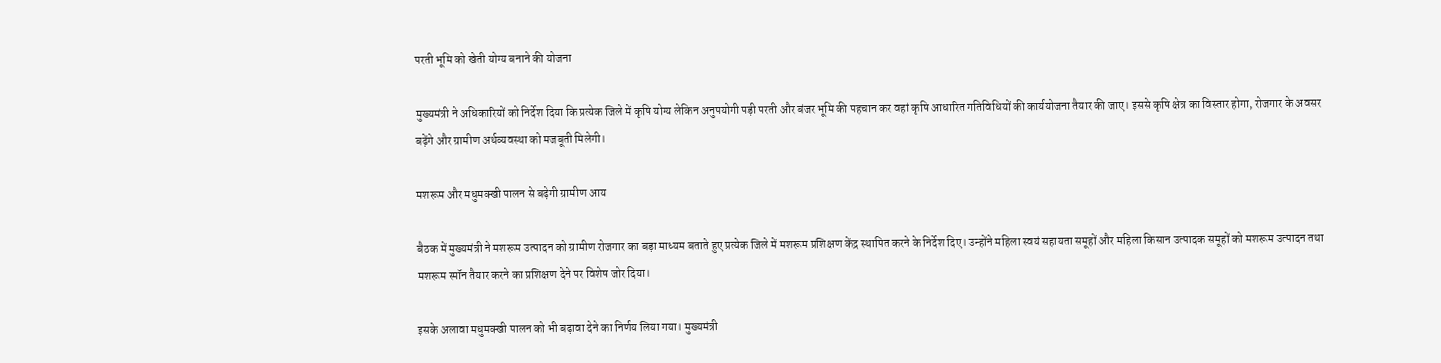परती भूमि को खेती योग्य बनाने की योजना

मुख्यमंत्री ने अधिकारियों को निर्देश दिया कि प्रत्येक जिले में कृषि योग्य लेकिन अनुपयोगी पड़ी परती और बंजर भूमि की पहचान कर वहां कृषि आधारित गतिविधियों की कार्ययोजना तैयार की जाए। इससे कृषि क्षेत्र का विस्तार होगा, रोजगार के अवसर बढ़ेंगे और ग्रामीण अर्थव्यवस्था को मजबूती मिलेगी।

मशरूम और मधुमक्खी पालन से बढ़ेगी ग्रामीण आय

बैठक में मुख्यमंत्री ने मशरूम उत्पादन को ग्रामीण रोजगार का बड़ा माध्यम बताते हुए प्रत्येक जिले में मशरूम प्रशिक्षण केंद्र स्थापित करने के निर्देश दिए। उन्होंने महिला स्वयं सहायता समूहों और महिला किसान उत्पादक समूहों को मशरूम उत्पादन तथा मशरूम स्पॉन तैयार करने का प्रशिक्षण देने पर विशेष जोर दिया।

इसके अलावा मधुमक्खी पालन को भी बढ़ावा देने का निर्णय लिया गया। मुख्यमंत्री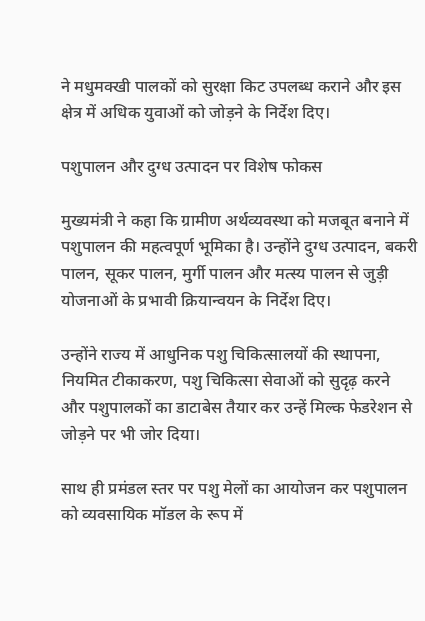ने मधुमक्खी पालकों को सुरक्षा किट उपलब्ध कराने और इस क्षेत्र में अधिक युवाओं को जोड़ने के निर्देश दिए।

पशुपालन और दुग्ध उत्पादन पर विशेष फोकस

मुख्यमंत्री ने कहा कि ग्रामीण अर्थव्यवस्था को मजबूत बनाने में पशुपालन की महत्वपूर्ण भूमिका है। उन्होंने दुग्ध उत्पादन, बकरी पालन, सूकर पालन, मुर्गी पालन और मत्स्य पालन से जुड़ी योजनाओं के प्रभावी क्रियान्वयन के निर्देश दिए।

उन्होंने राज्य में आधुनिक पशु चिकित्सालयों की स्थापना, नियमित टीकाकरण, पशु चिकित्सा सेवाओं को सुदृढ़ करने और पशुपालकों का डाटाबेस तैयार कर उन्हें मिल्क फेडरेशन से जोड़ने पर भी जोर दिया।

साथ ही प्रमंडल स्तर पर पशु मेलों का आयोजन कर पशुपालन को व्यवसायिक मॉडल के रूप में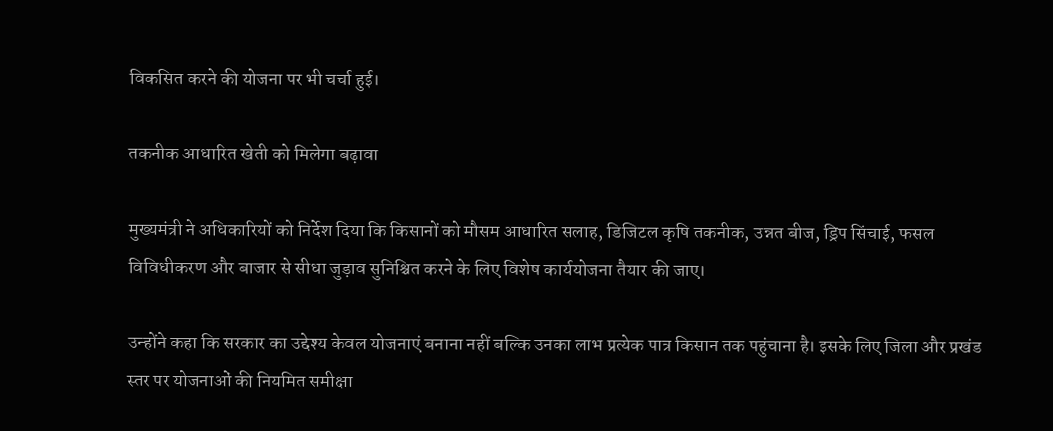विकसित करने की योजना पर भी चर्चा हुई।

तकनीक आधारित खेती को मिलेगा बढ़ावा

मुख्यमंत्री ने अधिकारियों को निर्देश दिया कि किसानों को मौसम आधारित सलाह, डिजिटल कृषि तकनीक, उन्नत बीज, ड्रिप सिंचाई, फसल विविधीकरण और बाजार से सीधा जुड़ाव सुनिश्चित करने के लिए विशेष कार्ययोजना तैयार की जाए।

उन्होंने कहा कि सरकार का उद्देश्य केवल योजनाएं बनाना नहीं बल्कि उनका लाभ प्रत्येक पात्र किसान तक पहुंचाना है। इसके लिए जिला और प्रखंड स्तर पर योजनाओं की नियमित समीक्षा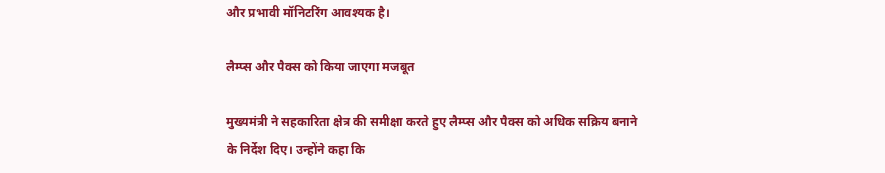और प्रभावी मॉनिटरिंग आवश्यक है।

लैम्प्स और पैक्स को किया जाएगा मजबूत

मुख्यमंत्री ने सहकारिता क्षेत्र की समीक्षा करते हुए लैम्प्स और पैक्स को अधिक सक्रिय बनाने के निर्देश दिए। उन्होंने कहा कि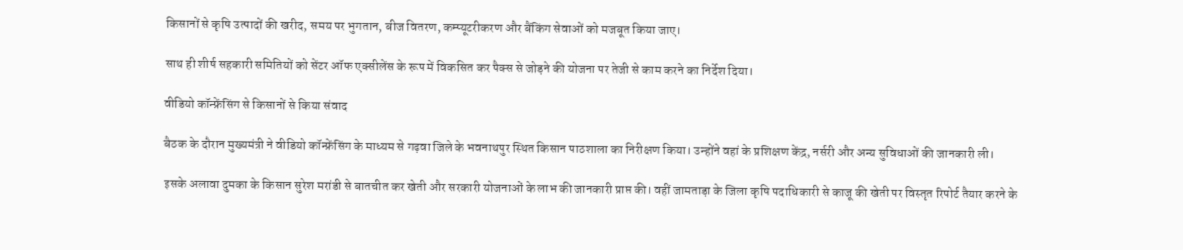किसानों से कृषि उत्पादों की खरीद, समय पर भुगतान, बीज वितरण, कम्प्यूटरीकरण और बैंकिंग सेवाओं को मजबूत किया जाए।

साथ ही शीर्ष सहकारी समितियों को सेंटर ऑफ एक्सीलेंस के रूप में विकसित कर पैक्स से जोड़ने की योजना पर तेजी से काम करने का निर्देश दिया।

वीडियो कॉन्फ्रेंसिंग से किसानों से किया संवाद

बैठक के दौरान मुख्यमंत्री ने वीडियो कॉन्फ्रेंसिंग के माध्यम से गढ़वा जिले के भवनाथपुर स्थित किसान पाठशाला का निरीक्षण किया। उन्होंने वहां के प्रशिक्षण केंद्र, नर्सरी और अन्य सुविधाओं की जानकारी ली।

इसके अलावा दुमका के किसान सुरेश मरांडी से बातचीत कर खेती और सरकारी योजनाओं के लाभ की जानकारी प्राप्त की। वहीं जामताड़ा के जिला कृषि पदाधिकारी से काजू की खेती पर विस्तृत रिपोर्ट तैयार करने के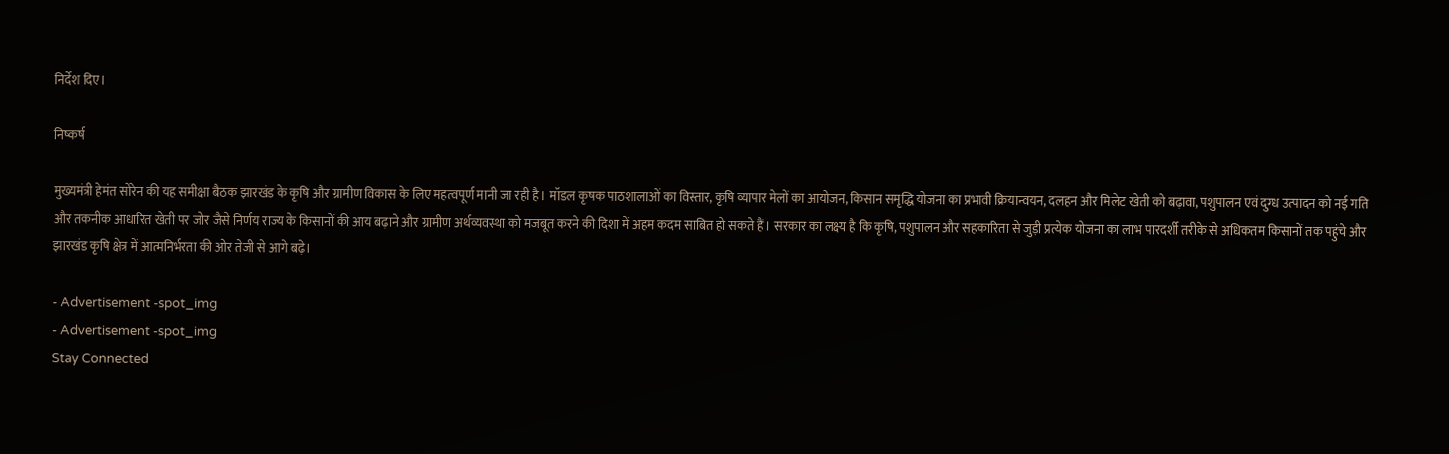निर्देश दिए।

निष्कर्ष

मुख्यमंत्री हेमंत सोरेन की यह समीक्षा बैठक झारखंड के कृषि और ग्रामीण विकास के लिए महत्वपूर्ण मानी जा रही है। मॉडल कृषक पाठशालाओं का विस्तार, कृषि व्यापार मेलों का आयोजन, किसान समृद्धि योजना का प्रभावी क्रियान्वयन, दलहन और मिलेट खेती को बढ़ावा, पशुपालन एवं दुग्ध उत्पादन को नई गति और तकनीक आधारित खेती पर जोर जैसे निर्णय राज्य के किसानों की आय बढ़ाने और ग्रामीण अर्थव्यवस्था को मजबूत करने की दिशा में अहम कदम साबित हो सकते हैं। सरकार का लक्ष्य है कि कृषि, पशुपालन और सहकारिता से जुड़ी प्रत्येक योजना का लाभ पारदर्शी तरीके से अधिकतम किसानों तक पहुंचे और झारखंड कृषि क्षेत्र में आत्मनिर्भरता की ओर तेजी से आगे बढ़े।

- Advertisement -spot_img
- Advertisement -spot_img
Stay Connected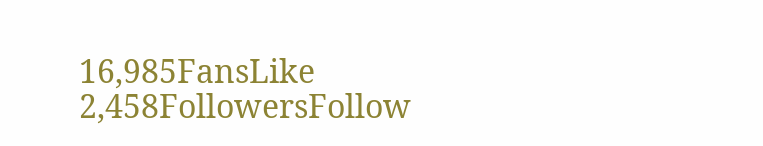16,985FansLike
2,458FollowersFollow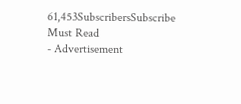61,453SubscribersSubscribe
Must Read
- Advertisement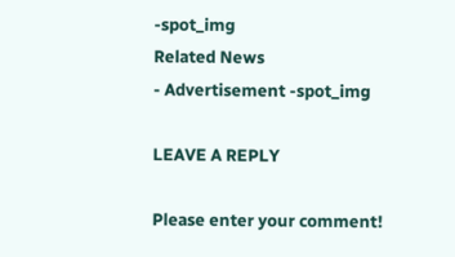-spot_img
Related News
- Advertisement -spot_img

LEAVE A REPLY

Please enter your comment!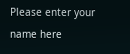Please enter your name here